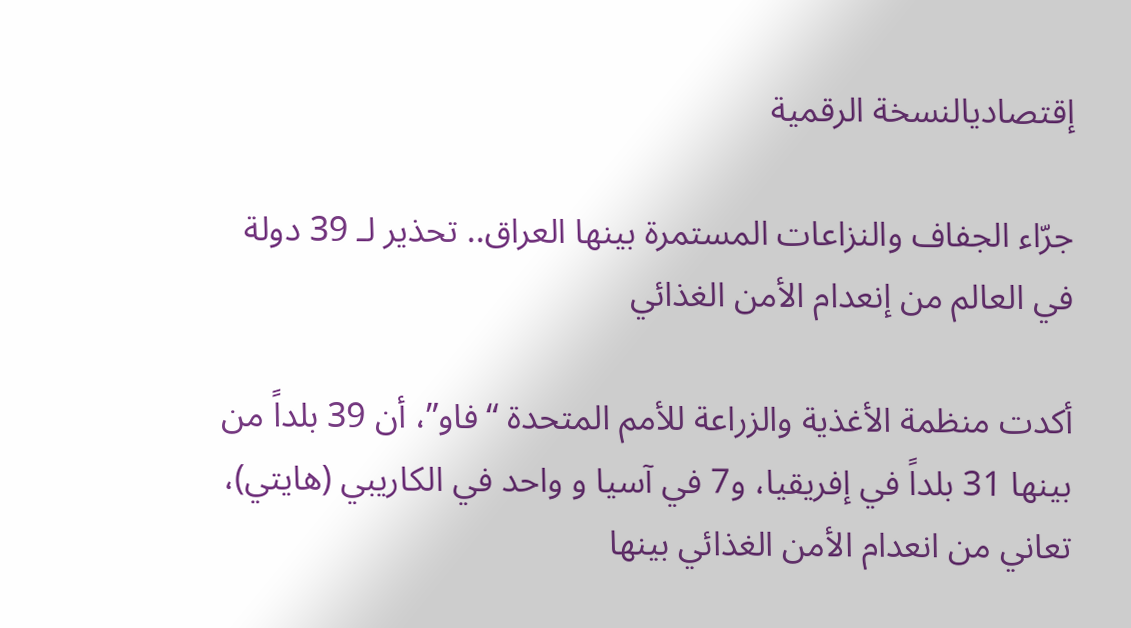إقتصاديالنسخة الرقمية

جرّاء الجفاف والنزاعات المستمرة بينها العراق.. تحذير لـ 39 دولة في العالم من إنعدام الأمن الغذائي

أكدت منظمة الأغذية والزراعة للأمم المتحدة “فاو”، أن 39 بلداً من بينها 31 بلداً في إفريقيا، و7 في آسيا و واحد في الكاريبي (هايتي)، تعاني من انعدام الأمن الغذائي بينها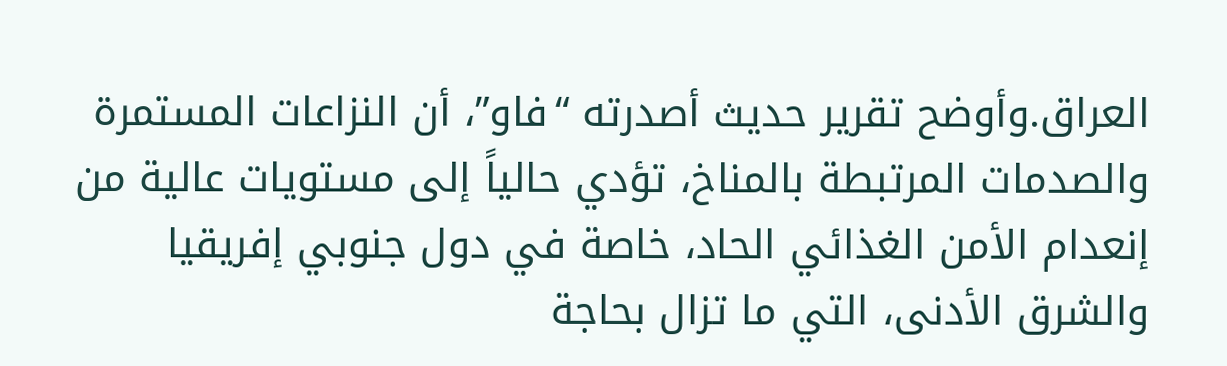العراق.وأوضح تقرير حديث أصدرته “فاو”، أن النزاعات المستمرة والصدمات المرتبطة بالمناخ، تؤدي حالياً إلى مستويات عالية من إنعدام الأمن الغذائي الحاد، خاصة في دول جنوبي إفريقيا والشرق الأدنى، التي ما تزال بحاجة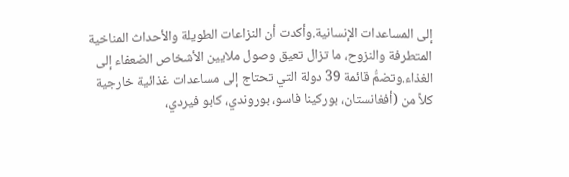إلى المساعدات الإنسانية.وأكدت أن النزاعات الطويلة والأحداث المناخية المتطرفة والنزوح، ما تزال تعيق وصول ملايين الأشخاص الضعفاء إلى الغذاء.وتضمُّ قائمة 39 دولة التي تحتاج إلى مساعدات غذائية خارجية كلاً من (أفغانستان، بوركينا فاسو، بوروندي، كابو فيردي،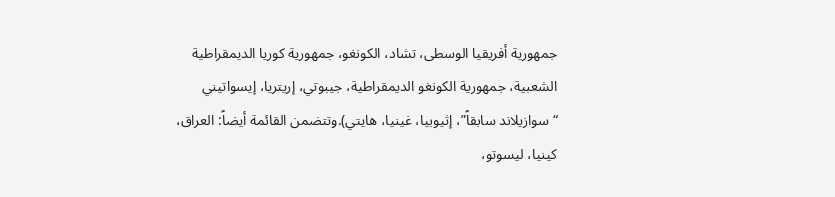جمهورية أفريقيا الوسطى، تشاد، الكونغو، جمهورية كوريا الديمقراطية الشعبية، جمهورية الكونغو الديمقراطية، جيبوتي، إريتريا، إيسواتيني “سوازيلاند سابقاً”، إثيوبيا، غينيا، هايتي).وتتضمن القائمة أيضاً: العراق، كينيا، ليسوتو،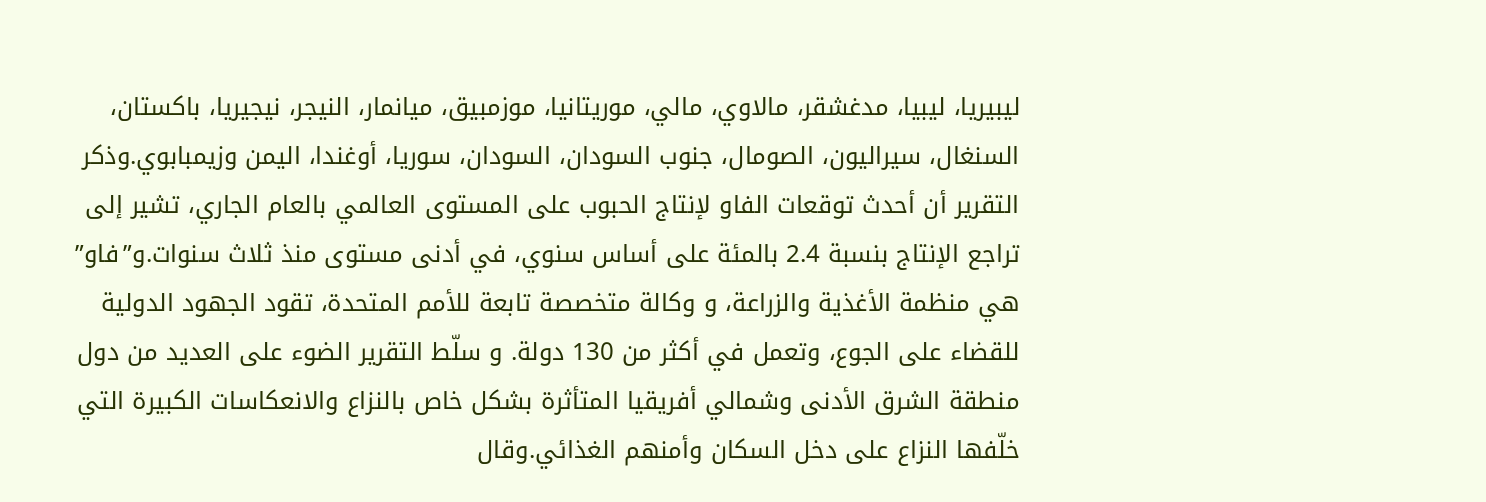ليبيريا، ليبيا، مدغشقر، مالاوي، مالي، موريتانيا، موزمبيق، ميانمار، النيجر، نيجيريا، باكستان، السنغال، سيراليون، الصومال، جنوب السودان، السودان، سوريا، أوغندا، اليمن وزيمبابوي.وذكر التقرير أن أحدث توقعات الفاو لإنتاج الحبوب على المستوى العالمي بالعام الجاري، تشير إلى تراجع الإنتاج بنسبة 2.4 بالمئة على أساس سنوي، في أدنى مستوى منذ ثلاث سنوات.و”فاو” هي منظمة الأغذية والزراعة، و وكالة متخصصة تابعة للأمم المتحدة، تقود الجهود الدولية للقضاء على الجوع، وتعمل في أكثر من 130 دولة. و سلّط التقرير الضوء على العديد من دول منطقة الشرق الأدنى وشمالي أفريقيا المتأثرة بشكل خاص بالنزاع والانعكاسات الكبيرة التي خلّفها النزاع على دخل السكان وأمنهم الغذائي.وقال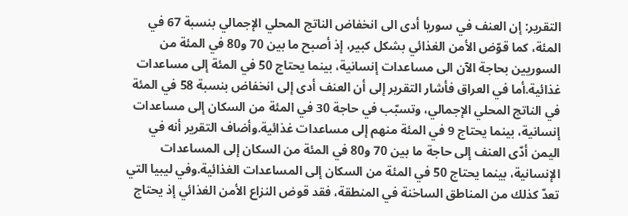التقرير: إن العنف في سوريا أدى الى انخفاض الناتج المحلي الإجمالي بنسبة 67 في المئة، كما قوّض الأمن الغذائي بشكل كبير، إذ أصبح ما بين 70 و80 في المئة من السوريين بحاجة الآن الى مساعدات إنسانية، بينما يحتاج 50 في المئة إلى مساعدات غذائية.أما في العراق فأشار التقرير إلى أن العنف أدى إلى انخفاض بنسبة 58 في المئة في الناتج المحلي الإجمالي، وتسبّب في حاجة 30 في المئة من السكان إلى مساعدات إنسانية، بينما يحتاج 9 في المئة منهم إلى مساعدات غذائية.وأضاف التقرير أنه في اليمن أدّى العنف إلى حاجة ما بين 70 و80 في المئة من السكان إلى المساعدات الإنسانية، بينما يحتاج 50 في المئة من السكان إلى المساعدات الغذائية.وفي ليبيا التي تعدّ كذلك من المناطق الساخنة في المنطقة، فقد قوض النزاع الأمن الغذائي إذ يحتاج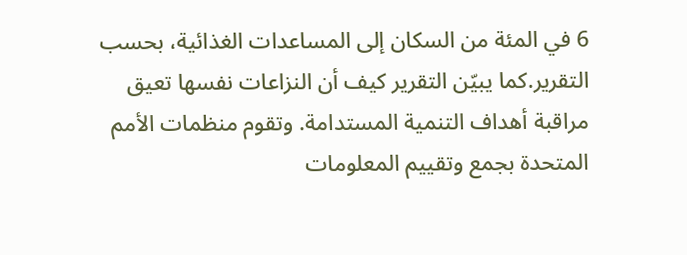6 في المئة من السكان إلى المساعدات الغذائية، بحسب التقرير.كما يبيّن التقرير كيف أن النزاعات نفسها تعيق مراقبة أهداف التنمية المستدامة. وتقوم منظمات الأمم المتحدة بجمع وتقييم المعلومات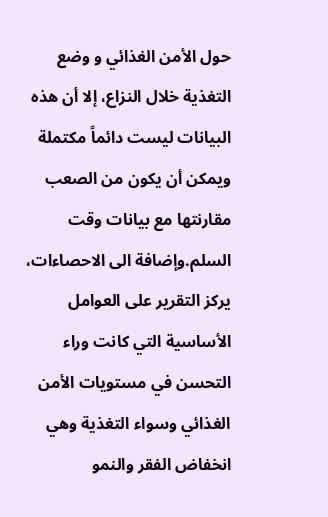حول الأمن الغذائي و وضع التغذية خلال النزاع، إلا أن هذه البيانات ليست دائماً مكتملة ويمكن أن يكون من الصعب مقارنتها مع بيانات وقت السلم.وإضافة الى الاحصاءات، يركز التقرير على العوامل الأساسية التي كانت وراء التحسن في مستويات الأمن الغذائي وسواء التغذية وهي انخفاض الفقر والنمو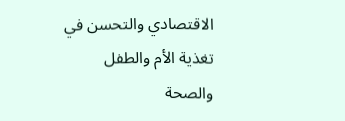الاقتصادي والتحسن في تغذية الأم والطفل والصحة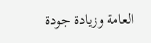العامة وزيادة جودة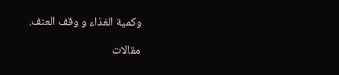وكمية الغذاء و وقف العنف.

مقالات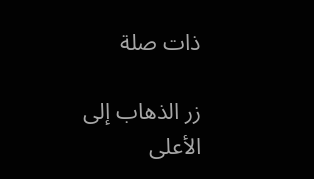ذات صلة

زر الذهاب إلى الأعلى